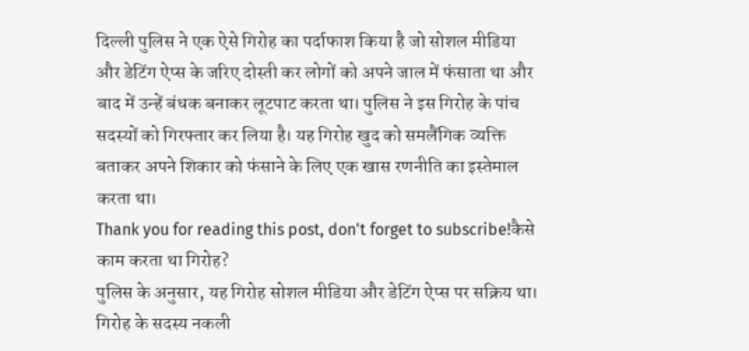दिल्ली पुलिस ने एक ऐसे गिरोह का पर्दाफाश किया है जो सोशल मीडिया और डेटिंग ऐप्स के जरिए दोस्ती कर लोगों को अपने जाल में फंसाता था और बाद में उन्हें बंधक बनाकर लूटपाट करता था। पुलिस ने इस गिरोह के पांच सदस्यों को गिरफ्तार कर लिया है। यह गिरोह खुद को समलैंगिक व्यक्ति बताकर अपने शिकार को फंसाने के लिए एक खास रणनीति का इस्तेमाल करता था।
Thank you for reading this post, don't forget to subscribe!कैसे काम करता था गिरोह?
पुलिस के अनुसार, यह गिरोह सोशल मीडिया और डेटिंग ऐप्स पर सक्रिय था। गिरोह के सदस्य नकली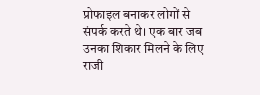प्रोफाइल बनाकर लोगों से संपर्क करते थे। एक बार जब उनका शिकार मिलने के लिए राजी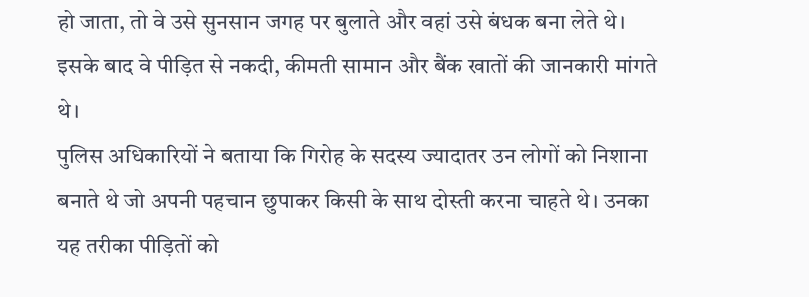हो जाता, तो वे उसे सुनसान जगह पर बुलाते और वहां उसे बंधक बना लेते थे। इसके बाद वे पीड़ित से नकदी, कीमती सामान और बैंक खातों की जानकारी मांगते थे।
पुलिस अधिकारियों ने बताया कि गिरोह के सदस्य ज्यादातर उन लोगों को निशाना बनाते थे जो अपनी पहचान छुपाकर किसी के साथ दोस्ती करना चाहते थे। उनका यह तरीका पीड़ितों को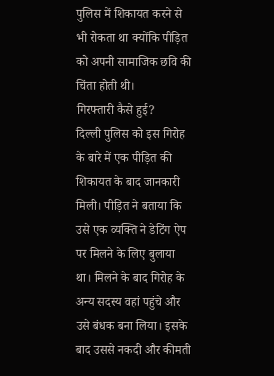पुलिस में शिकायत करने से भी रोकता था क्योंकि पीड़ित को अपनी सामाजिक छवि की चिंता होती थी।
गिरफ्तारी कैसे हुई?
दिल्ली पुलिस को इस गिरोह के बारे में एक पीड़ित की शिकायत के बाद जानकारी मिली। पीड़ित ने बताया कि उसे एक व्यक्ति ने डेटिंग ऐप पर मिलने के लिए बुलाया था। मिलने के बाद गिरोह के अन्य सदस्य वहां पहुंचे और उसे बंधक बना लिया। इसके बाद उससे नकदी और कीमती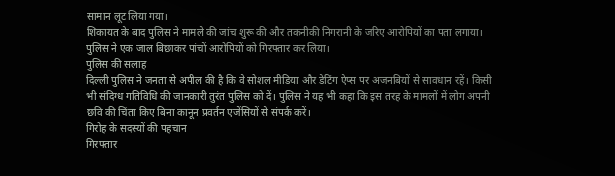सामान लूट लिया गया।
शिकायत के बाद पुलिस ने मामले की जांच शुरू की और तकनीकी निगरानी के जरिए आरोपियों का पता लगाया। पुलिस ने एक जाल बिछाकर पांचों आरोपियों को गिरफ्तार कर लिया।
पुलिस की सलाह
दिल्ली पुलिस ने जनता से अपील की है कि वे सोशल मीडिया और डेटिंग ऐप्स पर अजनबियों से सावधान रहें। किसी भी संदिग्ध गतिविधि की जानकारी तुरंत पुलिस को दें। पुलिस ने यह भी कहा कि इस तरह के मामलों में लोग अपनी छवि की चिंता किए बिना कानून प्रवर्तन एजेंसियों से संपर्क करें।
गिरोह के सदस्यों की पहचान
गिरफ्तार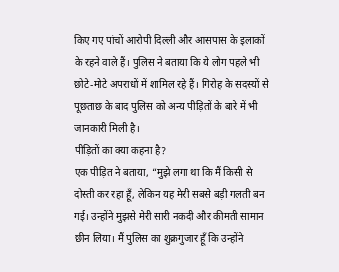किए गए पांचों आरोपी दिल्ली और आसपास के इलाकों के रहने वाले हैं। पुलिस ने बताया कि ये लोग पहले भी छोटे-मोटे अपराधों में शामिल रहे हैं। गिरोह के सदस्यों से पूछताछ के बाद पुलिस को अन्य पीड़ितों के बारे में भी जानकारी मिली है।
पीड़ितों का क्या कहना है?
एक पीड़ित ने बताया, “मुझे लगा था कि मैं किसी से दोस्ती कर रहा हूँ, लेकिन यह मेरी सबसे बड़ी गलती बन गई। उन्होंने मुझसे मेरी सारी नकदी और कीमती सामान छीन लिया। मैं पुलिस का शुक्रगुजार हूँ कि उन्होंने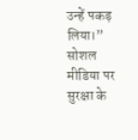उन्हें पकड़ लिया।”
सोशल मीडिया पर सुरक्षा के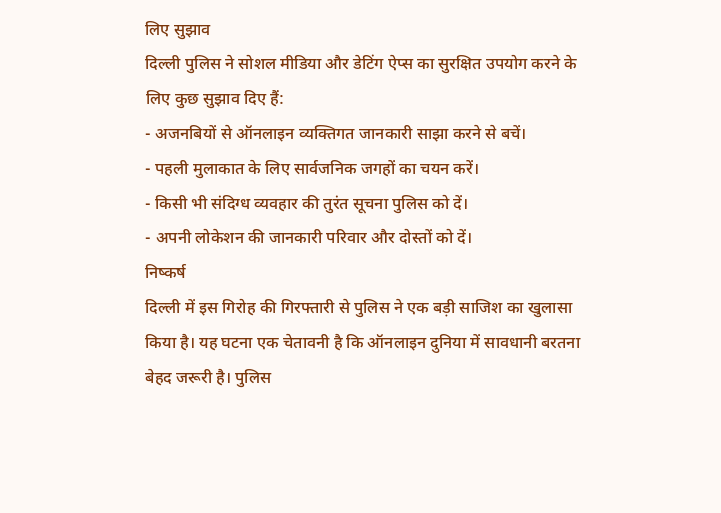लिए सुझाव
दिल्ली पुलिस ने सोशल मीडिया और डेटिंग ऐप्स का सुरक्षित उपयोग करने के लिए कुछ सुझाव दिए हैं:
- अजनबियों से ऑनलाइन व्यक्तिगत जानकारी साझा करने से बचें।
- पहली मुलाकात के लिए सार्वजनिक जगहों का चयन करें।
- किसी भी संदिग्ध व्यवहार की तुरंत सूचना पुलिस को दें।
- अपनी लोकेशन की जानकारी परिवार और दोस्तों को दें।
निष्कर्ष
दिल्ली में इस गिरोह की गिरफ्तारी से पुलिस ने एक बड़ी साजिश का खुलासा किया है। यह घटना एक चेतावनी है कि ऑनलाइन दुनिया में सावधानी बरतना बेहद जरूरी है। पुलिस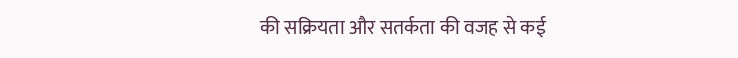की सक्रियता और सतर्कता की वजह से कई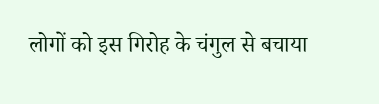लोगों को इस गिरोह के चंगुल से बचाया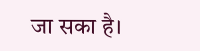जा सका है।